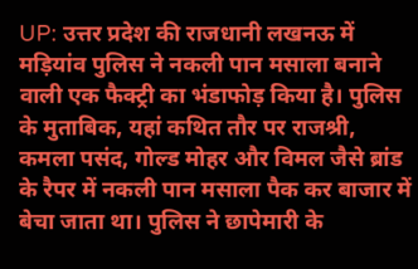UP: उत्तर प्रदेश की राजधानी लखनऊ में मड़ियांव पुलिस ने नकली पान मसाला बनाने वाली एक फैक्ट्री का भंडाफोड़ किया है। पुलिस के मुताबिक, यहां कथित तौर पर राजश्री, कमला पसंद, गोल्ड मोहर और विमल जैसे ब्रांड के रैपर में नकली पान मसाला पैक कर बाजार में बेचा जाता था। पुलिस ने छापेमारी के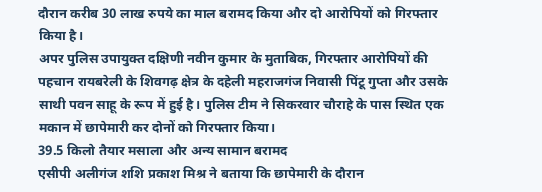दौरान करीब 30 लाख रुपये का माल बरामद किया और दो आरोपियों को गिरफ्तार किया है।
अपर पुलिस उपायुक्त दक्षिणी नवीन कुमार के मुताबिक, गिरफ्तार आरोपियों की पहचान रायबरेली के शिवगढ़ क्षेत्र के दहेली महराजगंज निवासी पिंटू गुप्ता और उसके साथी पवन साहू के रूप में हुई है। पुलिस टीम ने सिकरवार चौराहे के पास स्थित एक मकान में छापेमारी कर दोनों को गिरफ्तार किया।
39.5 किलो तैयार मसाला और अन्य सामान बरामद
एसीपी अलीगंज शशि प्रकाश मिश्र ने बताया कि छापेमारी के दौरान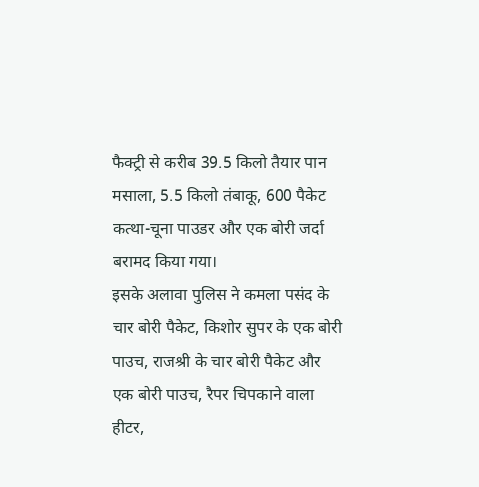फैक्ट्री से करीब 39.5 किलो तैयार पान मसाला, 5.5 किलो तंबाकू, 600 पैकेट कत्था-चूना पाउडर और एक बोरी जर्दा बरामद किया गया।
इसके अलावा पुलिस ने कमला पसंद के चार बोरी पैकेट, किशोर सुपर के एक बोरी पाउच, राजश्री के चार बोरी पैकेट और एक बोरी पाउच, रैपर चिपकाने वाला हीटर,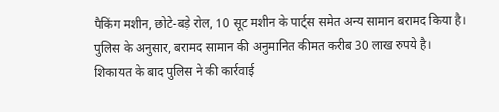पैकिंग मशीन, छोटे-बड़े रोल, 10 सूट मशीन के पार्ट्स समेत अन्य सामान बरामद किया है। पुलिस के अनुसार, बरामद सामान की अनुमानित कीमत करीब 30 लाख रुपये है।
शिकायत के बाद पुलिस ने की कार्रवाई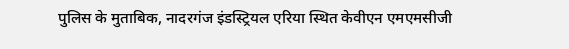पुलिस के मुताबिक, नादरगंज इंडस्ट्रियल एरिया स्थित केवीएन एमएमसीजी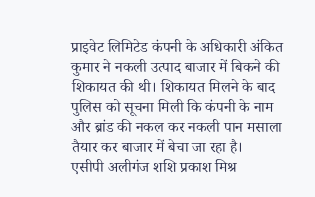प्राइवेट लिमिटेड कंपनी के अधिकारी अंकित कुमार ने नकली उत्पाद बाजार में बिकने की शिकायत की थी। शिकायत मिलने के बाद पुलिस को सूचना मिली कि कंपनी के नाम और ब्रांड की नकल कर नकली पान मसाला तैयार कर बाजार में बेचा जा रहा है।
एसीपी अलीगंज शशि प्रकाश मिश्र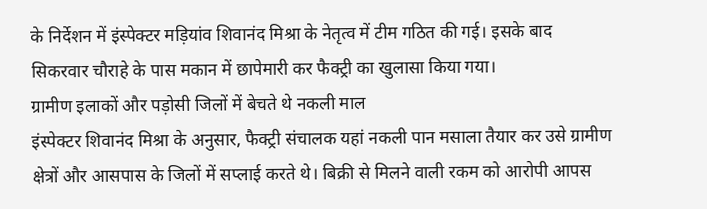के निर्देशन में इंस्पेक्टर मड़ियांव शिवानंद मिश्रा के नेतृत्व में टीम गठित की गई। इसके बाद सिकरवार चौराहे के पास मकान में छापेमारी कर फैक्ट्री का खुलासा किया गया।
ग्रामीण इलाकों और पड़ोसी जिलों में बेचते थे नकली माल
इंस्पेक्टर शिवानंद मिश्रा के अनुसार, फैक्ट्री संचालक यहां नकली पान मसाला तैयार कर उसे ग्रामीण क्षेत्रों और आसपास के जिलों में सप्लाई करते थे। बिक्री से मिलने वाली रकम को आरोपी आपस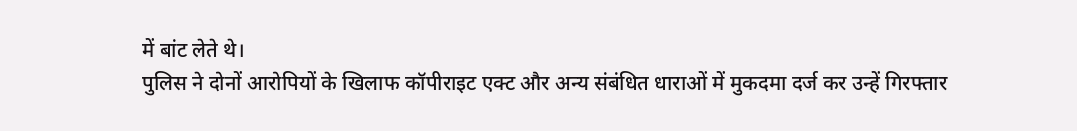में बांट लेते थे।
पुलिस ने दोनों आरोपियों के खिलाफ कॉपीराइट एक्ट और अन्य संबंधित धाराओं में मुकदमा दर्ज कर उन्हें गिरफ्तार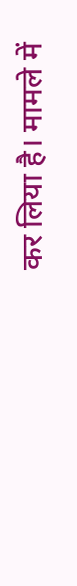कर लिया है। मामले में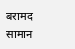बरामद सामान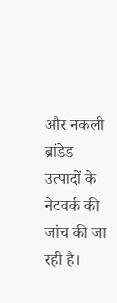और नकली ब्रांडेड उत्पादों के नेटवर्क की जांच की जा रही है।